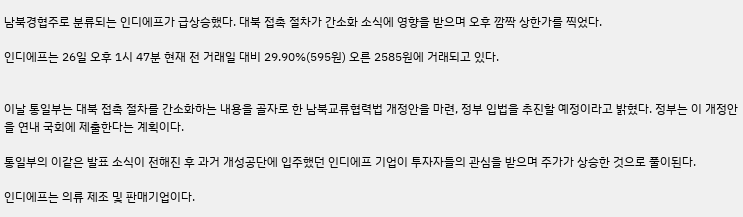남북경협주로 분류되는 인디에프가 급상승했다. 대북 접촉 절차가 간소화 소식에 영향을 받으며 오후 깜짝 상한가를 찍었다.

인디에프는 26일 오후 1시 47분 현재 전 거래일 대비 29.90%(595원) 오른 2585원에 거래되고 있다.


이날 통일부는 대북 접촉 절차를 간소화하는 내용을 골자로 한 남북교류협력법 개정안을 마련, 정부 입법을 추진할 예정이라고 밝혔다. 정부는 이 개정안을 연내 국회에 제출한다는 계획이다.

통일부의 이같은 발표 소식이 전해진 후 과거 개성공단에 입주했던 인디에프 기업이 투자자들의 관심을 받으며 주가가 상승한 것으로 풀이된다.

인디에프는 의류 제조 및 판매기업이다.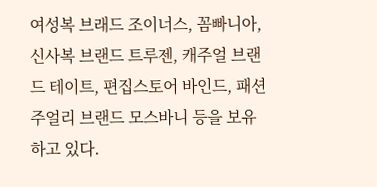여성복 브래드 조이너스, 꼼빠니아, 신사복 브랜드 트루젠, 캐주얼 브랜드 테이트, 편집스토어 바인드, 패션주얼리 브랜드 모스바니 등을 보유하고 있다.